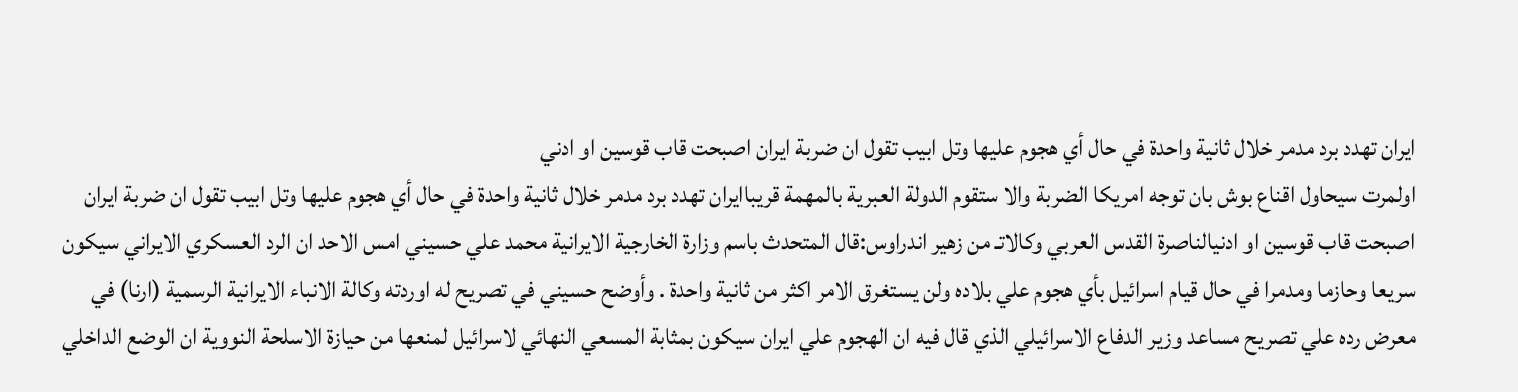ايران تهدد برد مدمر خلال ثانية واحدة في حال أي هجوم عليها وتل ابيب تقول ان ضربة ايران اصبحت قاب قوسين او ادني
اولمرت سيحاول اقناع بوش بان توجه امريكا الضربة والا ستقوم الدولة العبرية بالمهمة قريباايران تهدد برد مدمر خلال ثانية واحدة في حال أي هجوم عليها وتل ابيب تقول ان ضربة ايران اصبحت قاب قوسين او ادنيالناصرة القدس العربي وكالاتـ من زهير اندراوس:قال المتحدث باسم وزارة الخارجية الايرانية محمد علي حسيني امس الاحد ان الرد العسكري الايراني سيكون سريعا وحازما ومدمرا في حال قيام اسرائيل بأي هجوم علي بلاده ولن يستغرق الامر اكثر من ثانية واحدة . وأوضح حسيني في تصريح له اوردته وكالة الانباء الايرانية الرسمية (ارنا) في معرض رده علي تصريح مساعد وزير الدفاع الاسرائيلي الذي قال فيه ان الهجوم علي ايران سيكون بمثابة المسعي النهائي لاسرائيل لمنعها من حيازة الاسلحة النووية ان الوضع الداخلي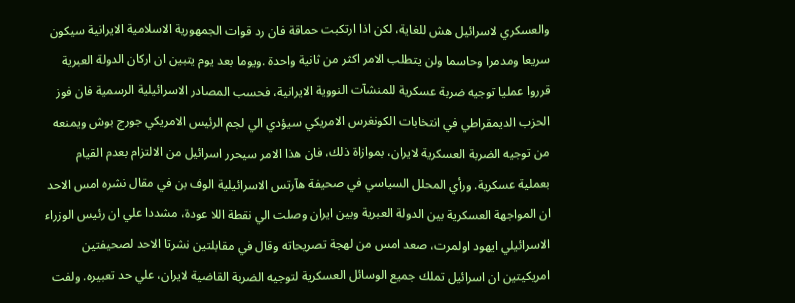والعسكري لاسرائيل هش للغاية، لكن اذا ارتكبت حماقة فان رد قوات الجمهورية الاسلامية الايرانية سيكون سريعا ومدمرا وحاسما ولن يتطلب الامر اكثر من ثانية واحدة .ويوما بعد يوم يتبين ان اركان الدولة العبرية قرروا عمليا توجيه ضربة عسكرية للمنشآت النووية الايرانية، فحسب المصادر الاسرائيلية الرسمية فان فوز الحزب الديمقراطي في انتخابات الكونغرس الامريكي سيؤدي الي لجم الرئيس الامريكي جورج بوش ويمنعه من توجيه الضربة العسكرية لايران، بموازاة ذلك، فان هذا الامر سيحرر اسرائيل من الالتزام بعدم القيام بعملية عسكرية. ورأي المحلل السياسي في صحيفة هآرتس الاسرائيلية الوف بن في مقال نشره امس الاحد ان المواجهة العسكرية بين الدولة العبرية وبين ايران وصلت الي نقطة اللا عودة، مشددا علي ان رئيس الوزراء الاسرائيلي ايهود اولمرت، صعد امس من لهجة تصريحاته وقال في مقابلتين نشرتا الاحد لصحيفتين امريكيتين ان اسرائيل تملك جميع الوسائل العسكرية لتوجيه الضربة القاضية لايران، علي حد تعبيره. ولفت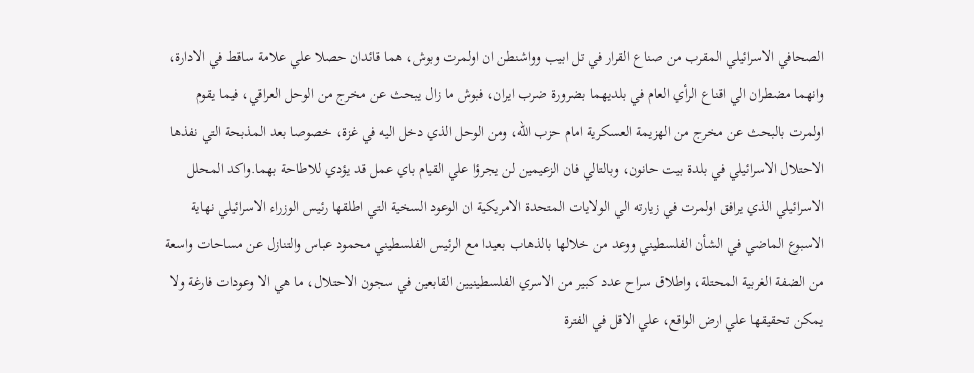الصحافي الاسرائيلي المقرب من صناع القرار في تل ابيب وواشنطن ان اولمرت وبوش، هما قائدان حصلا علي علامة ساقط في الادارة، وانهما مضطران الي اقناع الرأي العام في بلديهما بضرورة ضرب ايران، فبوش ما زال يبحث عن مخرج من الوحل العراقي، فيما يقوم اولمرت بالبحث عن مخرج من الهزيمة العسكرية امام حزب الله، ومن الوحل الذي دخل اليه في غزة، خصوصا بعد المذبحة التي نفذها الاحتلال الاسرائيلي في بلدة بيت حانون، وبالتالي فان الزعيمين لن يجرؤا علي القيام باي عمل قد يؤدي للاطاحة بهما.واكد المحلل الاسرائيلي الذي يرافق اولمرت في زيارته الي الولايات المتحدة الامريكية ان الوعود السخية التي اطلقها رئيس الوزراء الاسرائيلي نهاية الاسبوع الماضي في الشأن الفلسطيني ووعد من خلالها بالذهاب بعيدا مع الرئيس الفلسطيني محمود عباس والتنازل عن مساحات واسعة من الضفة الغربية المحتلة، واطلاق سراح عدد كبير من الاسري الفلسطينيين القابعين في سجون الاحتلال، ما هي الا وعودات فارغة ولا يمكن تحقيقها علي ارض الواقع، علي الاقل في الفترة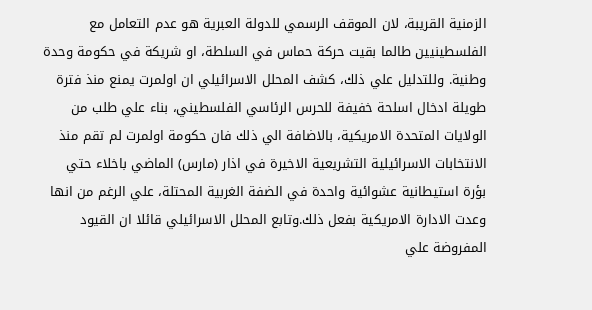الزمنية القريبة، لان الموقف الرسمي للدولة العبرية هو عدم التعامل مع الفلسطينيين طالما بقيت حركة حماس في السلطة، او شريكة في حكومة وحدة وطنية. وللتدليل علي ذلك، كشف المحلل الاسرائيلي ان اولمرت يمنع منذ فترة طويلة ادخال اسلحة خفيفة للحرس الرئاسي الفلسطيني، بناء علي طلب من الولايات المتحدة الامريكية، بالاضافة الي ذلك فان حكومة اولمرت لم تقم منذ الانتخابات الاسرائيلية التشريعية الاخيرة في اذار (مارس) الماضي باخلاء حتي بؤرة استيطانية عشوائية واحدة في الضفة الغربية المحتلة، علي الرغم من انها وعدت الادارة الامريكية بفعل ذلك.وتابع المحلل الاسرائيلي قائلا ان القيود المفروضة علي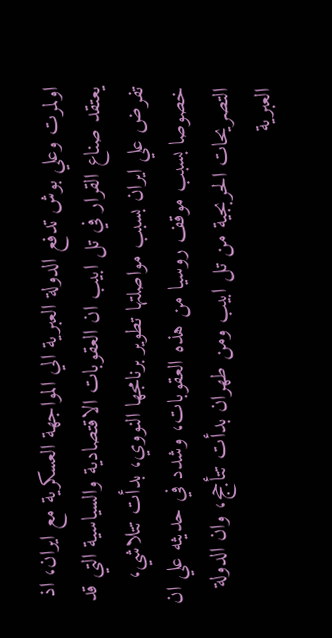اولمرت وعلي بوش تدفع الدولة العبرية الي المواجهة العسكرية مع ايران، اذ يعتقد صناع القرار في تل ابيب ان العقوبات الاقتصادية والسياسية التي قد تفرض علي ايران بسبب مواصلتها تطوير برنامجها النووي، بدأت تتلاشي، خصوصا بسبب موقف روسيا من هذه العقوبات، وشدد في حديثه علي ان التصريحات الحربجية من تل ابيب ومن طهران بدأت تتأجج، وان الدولة العبرية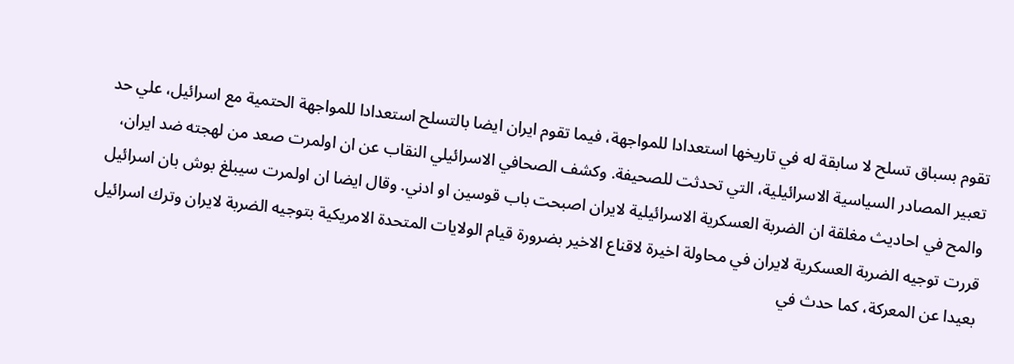تقوم بسباق تسلح لا سابقة له في تاريخها استعدادا للمواجهة، فيما تقوم ايران ايضا بالتسلح استعدادا للمواجهة الحتمية مع اسرائيل، علي حد تعبير المصادر السياسية الاسرائيلية، التي تحدثت للصحيفة. وكشف الصحافي الاسرائيلي النقاب عن ان اولمرت صعد من لهجته ضد ايران، والمح في احاديث مغلقة ان الضربة العسكرية الاسرائيلية لايران اصبحت باب قوسين او ادني. وقال ايضا ان اولمرت سيبلغ بوش بان اسرائيل قررت توجيه الضربة العسكرية لايران في محاولة اخيرة لاقناع الاخير بضرورة قيام الولايات المتحدة الامريكية بتوجيه الضربة لايران وترك اسرائيل بعيدا عن المعركة، كما حدث في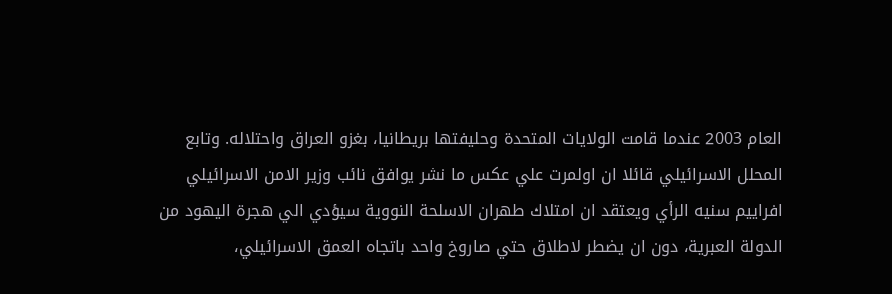العام 2003 عندما قامت الولايات المتحدة وحليفتها بريطانيا، بغزو العراق واحتلاله. وتابع المحلل الاسرائيلي قائلا ان اولمرت علي عكس ما نشر يوافق نائب وزير الامن الاسرائيلي افراييم سنيه الرأي ويعتقد ان امتلاك طهران الاسلحة النووية سيؤدي الي هجرة اليهود من الدولة العبرية، دون ان يضطر لاطلاق حتي صاروخ واحد باتجاه العمق الاسرائيلي،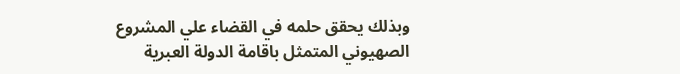وبذلك يحقق حلمه في القضاء علي المشروع الصهيوني المتمثل باقامة الدولة العبرية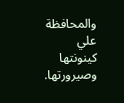والمحافظة علي كينونتها وصيرورتها.